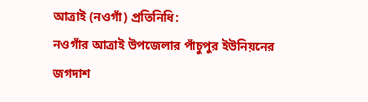আত্রাই (নওগাঁ) প্রতিনিধি:
নওগাঁর আত্রাই উপজেলার পাঁচুপুর ইউনিয়নের জগদাশ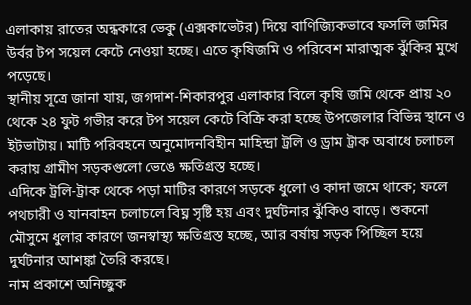এলাকায় রাতের অন্ধকারে ভেকু (এক্সকাভেটর) দিয়ে বাণিজ্যিকভাবে ফসলি জমির উর্বর টপ সয়েল কেটে নেওয়া হচ্ছে। এতে কৃষিজমি ও পরিবেশ মারাত্মক ঝুঁকির মুখে পড়েছে।
স্থানীয় সূত্রে জানা যায়, জগদাশ-শিকারপুর এলাকার বিলে কৃষি জমি থেকে প্রায় ২০ থেকে ২৪ ফুট গভীর করে টপ সয়েল কেটে বিক্রি করা হচ্ছে উপজেলার বিভিন্ন স্থানে ও ইটভাটায়। মাটি পরিবহনে অনুমোদনবিহীন মাহিন্দ্রা ট্রলি ও ড্রাম ট্রাক অবাধে চলাচল করায় গ্রামীণ সড়কগুলো ভেঙে ক্ষতিগ্রস্ত হচ্ছে।
এদিকে ট্রলি-ট্রাক থেকে পড়া মাটির কারণে সড়কে ধুলো ও কাদা জমে থাকে; ফলে পথচারী ও যানবাহন চলাচলে বিঘ্ন সৃষ্টি হয় এবং দুর্ঘটনার ঝুঁকিও বাড়ে। শুকনো মৌসুমে ধুলার কারণে জনস্বাস্থ্য ক্ষতিগ্রস্ত হচ্ছে, আর বর্ষায় সড়ক পিচ্ছিল হয়ে দুর্ঘটনার আশঙ্কা তৈরি করছে।
নাম প্রকাশে অনিচ্ছুক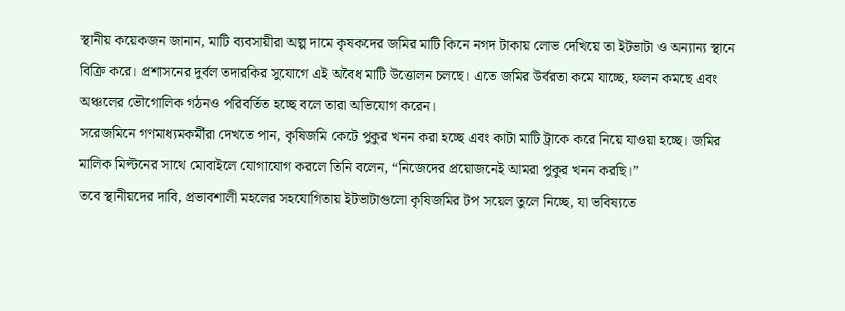স্থানীয় কয়েকজন জানান, মাটি ব্যবসায়ীরা অল্প দামে কৃষকদের জমির মাটি কিনে নগদ টাকায় লোভ দেখিয়ে তা ইটভাটা ও অন্যান্য স্থানে বিক্রি করে। প্রশাসনের দুর্বল তদারকির সুযোগে এই অবৈধ মাটি উত্তোলন চলছে। এতে জমির উর্বরতা কমে যাচ্ছে, ফলন কমছে এবং অঞ্চলের ভৌগোলিক গঠনও পরিবর্তিত হচ্ছে বলে তারা অভিযোগ করেন।
সরেজমিনে গণমাধ্যমকর্মীরা দেখতে পান, কৃষিজমি কেটে পুকুর খনন করা হচ্ছে এবং কাটা মাটি ট্রাকে করে নিয়ে যাওয়া হচ্ছে। জমির মালিক মিল্টনের সাথে মোবাইলে যোগাযোগ করলে তিনি বলেন, “নিজেদের প্রয়োজনেই আমরা পুকুর খনন করছি।”
তবে স্থানীয়দের দাবি, প্রভাবশালী মহলের সহযোগিতায় ইটভাটাগুলো কৃষিজমির টপ সয়েল তুলে নিচ্ছে, যা ভবিষ্যতে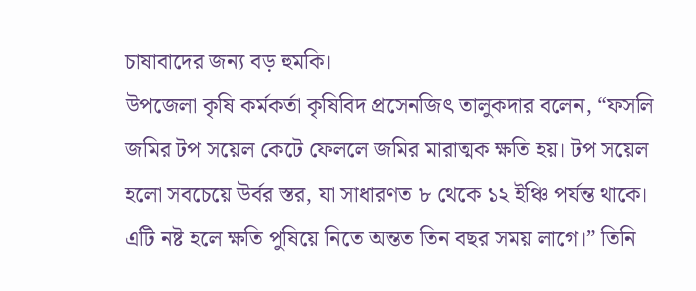চাষাবাদের জন্য বড় হুমকি।
উপজেলা কৃষি কর্মকর্তা কৃষিবিদ প্রসেনজিৎ তালুকদার বলেন, “ফসলি জমির টপ সয়েল কেটে ফেললে জমির মারাত্মক ক্ষতি হয়। টপ সয়েল হলো সবচেয়ে উর্বর স্তর, যা সাধারণত ৮ থেকে ১২ ইঞ্চি পর্যন্ত থাকে। এটি নষ্ট হলে ক্ষতি পুষিয়ে নিতে অন্তত তিন বছর সময় লাগে।” তিনি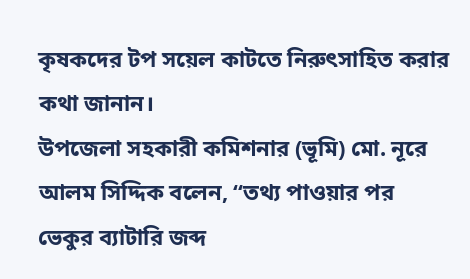কৃষকদের টপ সয়েল কাটতে নিরুৎসাহিত করার কথা জানান।
উপজেলা সহকারী কমিশনার (ভূমি) মো. নূরে আলম সিদ্দিক বলেন, “তথ্য পাওয়ার পর ভেকুর ব্যাটারি জব্দ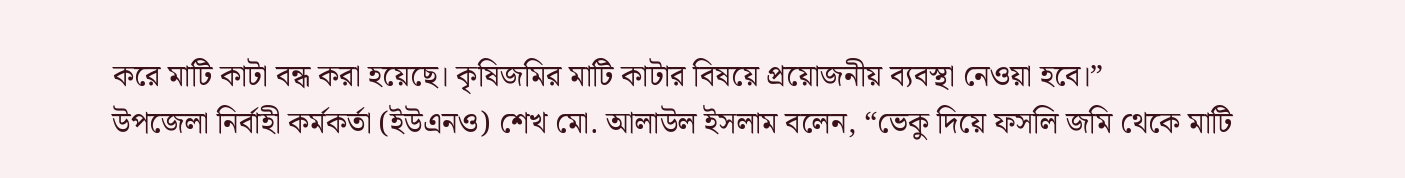করে মাটি কাটা বন্ধ করা হয়েছে। কৃষিজমির মাটি কাটার বিষয়ে প্রয়োজনীয় ব্যবস্থা নেওয়া হবে।”
উপজেলা নির্বাহী কর্মকর্তা (ইউএনও) শেখ মো. আলাউল ইসলাম বলেন, “ভেকু দিয়ে ফসলি জমি থেকে মাটি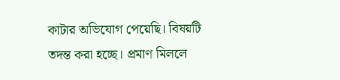কাটার অভিযোগ পেয়েছি। বিষয়টি তদন্ত করা হচ্ছে। প্রমাণ মিললে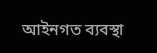আইনগত ব্যবস্থা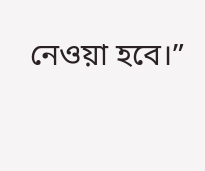নেওয়া হবে।”